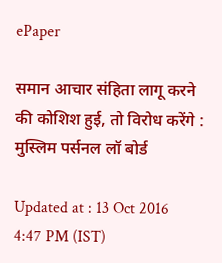ePaper

समान आचार संहिता लागू करने की कोशिश हुई, तो विरोध करेंगे : मुस्लिम पर्सनल लॉ बोर्ड

Updated at : 13 Oct 2016 4:47 PM (IST)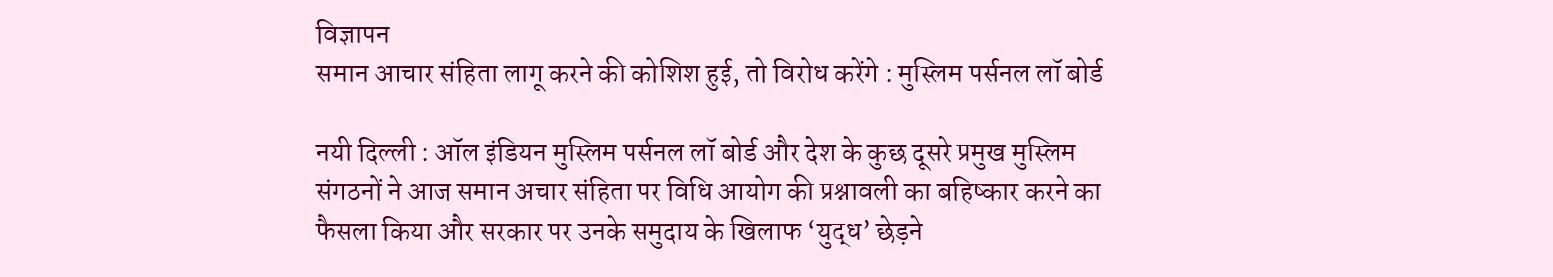विज्ञापन
समान आचार संहिता लागू करने की कोशिश हुई, तो विरोध करेंगे : मुस्लिम पर्सनल लॉ बोर्ड

नयी दिल्ली : ऑल इंडियन मुस्लिम पर्सनल लॉ बोर्ड और देश के कुछ दूसरे प्रमुख मुस्लिम संगठनों ने आज समान अचार संहिता पर विधि आयोग की प्रश्नावली का बहिष्कार करने का फैसला किया और सरकार पर उनके समुदाय के खिलाफ ‘युद्ध’ छेड़ने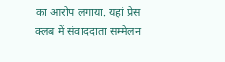का आरोप लगाया. यहां प्रेस क्लब में संवाददाता सम्मेलन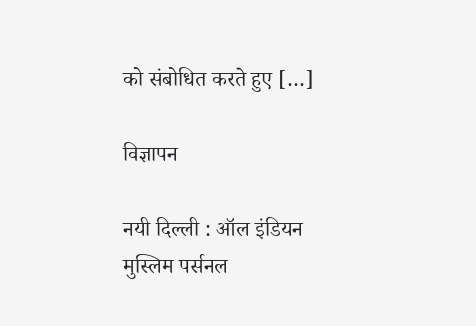को संबोधित करते हुए […]

विज्ञापन

नयी दिल्ली : ऑल इंडियन मुस्लिम पर्सनल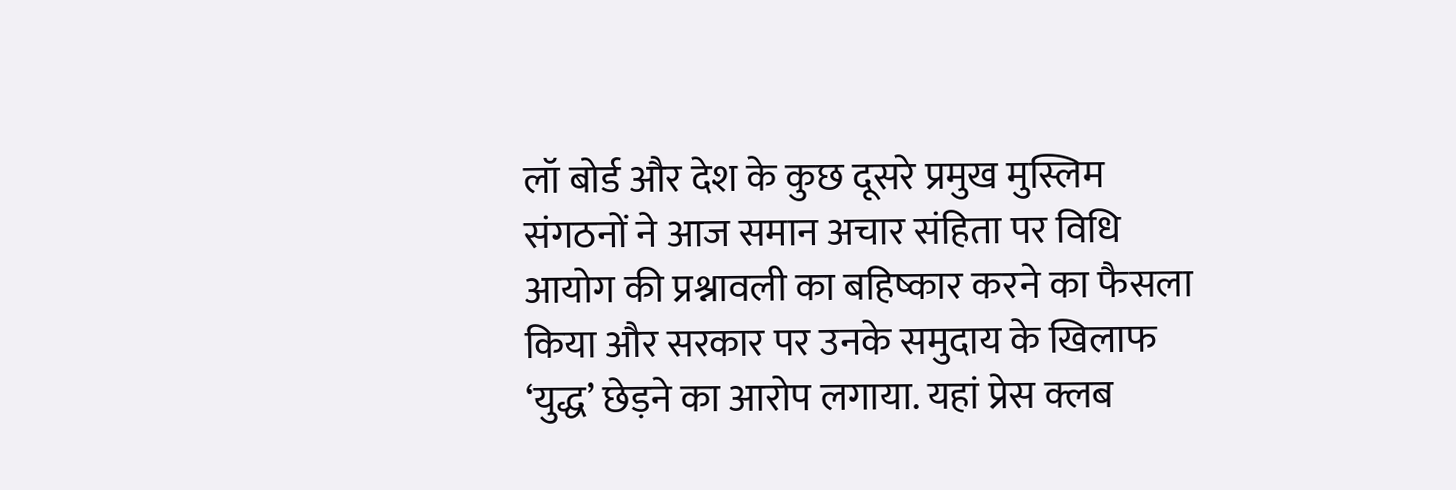लॉ बोर्ड और देश के कुछ दूसरे प्रमुख मुस्लिम संगठनों ने आज समान अचार संहिता पर विधि आयोग की प्रश्नावली का बहिष्कार करने का फैसला किया और सरकार पर उनके समुदाय के खिलाफ ‘युद्ध’ छेड़ने का आरोप लगाया. यहां प्रेस क्लब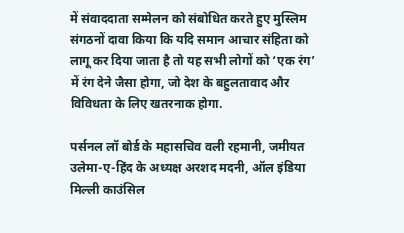में संवाददाता सम्मेलन को संबोधित करते हुए मुस्लिम संगठनों दावा किया कि यदि समान आचार संहिता को लागू कर दिया जाता है तो यह सभी लोगों को ‘एक रंग’ में रंग देने जैसा होगा, जो देश के बहुलतावाद और विविधता के लिए खतरनाक होगा.

पर्सनल लॉ बोर्ड के महासचिव वली रहमानी, जमीयत उलेमा-ए-हिंद के अध्यक्ष अरशद मदनी, ऑल इंडिया मिल्ली काउंसिल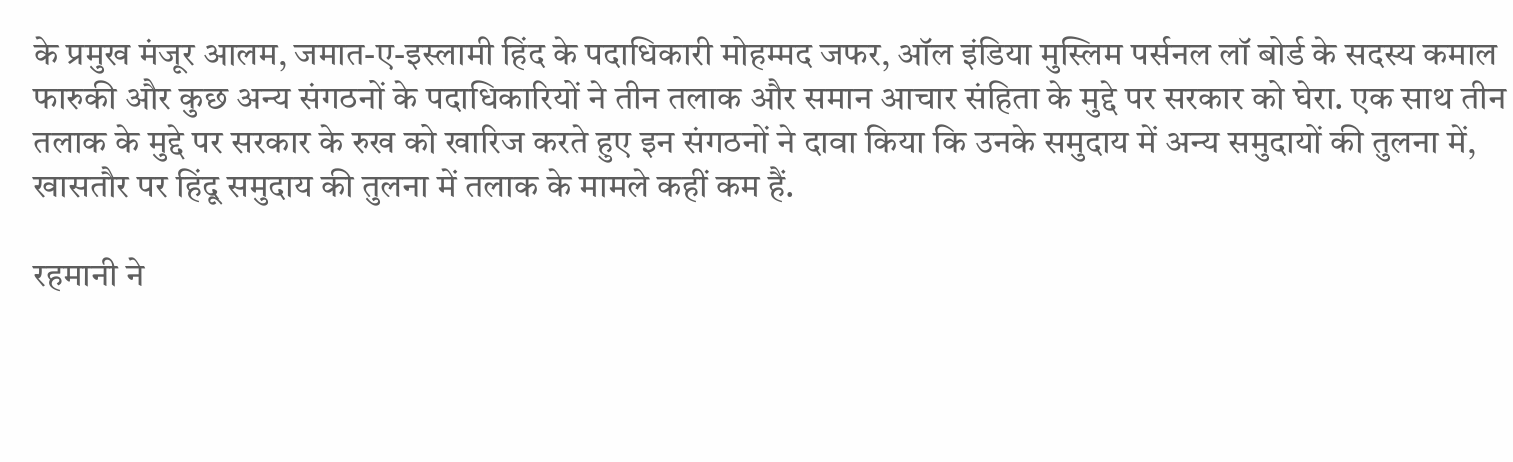के प्रमुख मंजूर आलम, जमात-ए-इस्लामी हिंद के पदाधिकारी मोहम्मद जफर, ऑल इंडिया मुस्लिम पर्सनल लॉ बोर्ड के सदस्य कमाल फारुकी और कुछ अन्य संगठनों के पदाधिकारियों ने तीन तलाक और समान आचार संहिता के मुद्दे पर सरकार को घेरा. एक साथ तीन तलाक के मुद्दे पर सरकार के रुख को खारिज करते हुए इन संगठनों ने दावा किया कि उनके समुदाय में अन्य समुदायों की तुलना में, खासतौर पर हिंदू समुदाय की तुलना में तलाक के मामले कहीं कम हैं.

रहमानी ने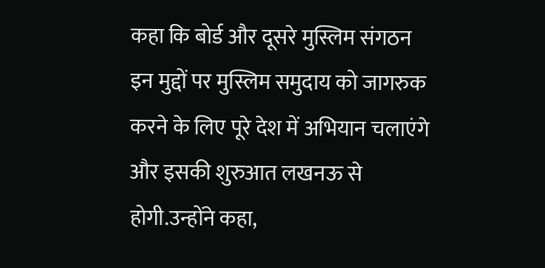कहा कि बोर्ड और दूसरे मुस्लिम संगठन इन मुद्दों पर मुस्लिम समुदाय को जागरुक करने के लिए पूरे देश में अभियान चलाएंगे और इसकी शुरुआत लखनऊ से होगी.उन्होंने कहा,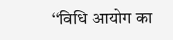‘‘विधि आयोग का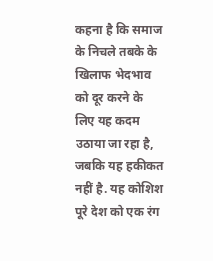कहना है कि समाज के निचले तबके के खिलाफ भेदभाव को दूर करने के लिए यह कदम उठाया जा रहा है, जबकि यह हकीकत नहीं है. यह कोशिश पूरे देश को एक रंग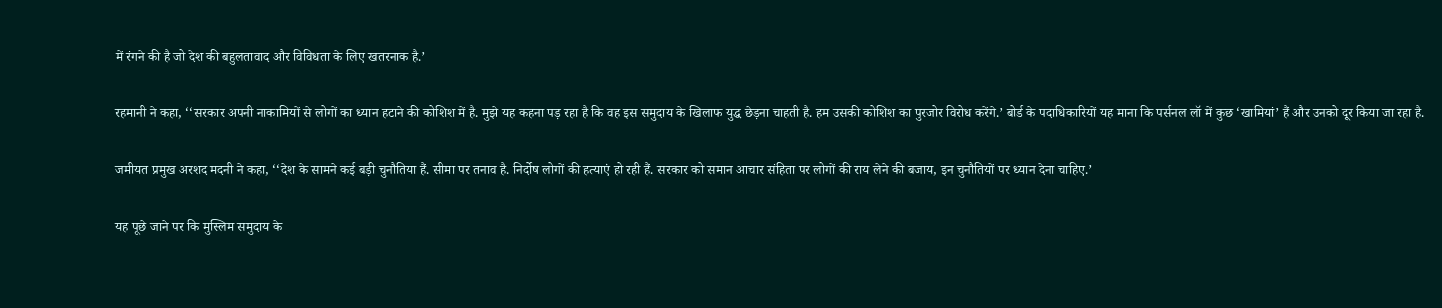में रंगने की है जो देश की बहुलतावाद और विविधता के लिए खतरनाक है.’

रहमानी ने कहा, ‘‘सरकार अपनी नाकामियों से लोगों का ध्यान हटाने की कोशिश में है. मुझे यह कहना पड़ रहा है कि वह इस समुदाय के खिलाफ युद्ध छेड़ना चाहती है. हम उसकी कोशिश का पुरजोर विरोध करेंगे.’ बोर्ड के पदाधिकारियों यह माना कि पर्सनल लॉ में कुछ ‘खामियां’ हैं और उनको दूर किया जा रहा है.

जमीयत प्रमुख अरशद मदनी ने कहा, ‘‘देश के सामने कई बड़ी चुनौतिया हैं. सीमा पर तनाव है. निर्दोष लोगों की हत्याएं हो रही हैं. सरकार को समान आचार संहिता पर लोगों की राय लेने की बजाय, इन चुनौतियों पर ध्यान देना चाहिए.’

यह पूछे जाने पर कि मुस्लिम समुदाय के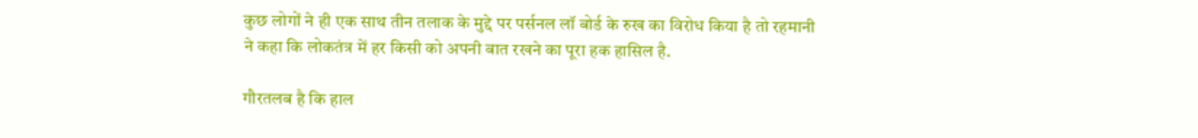कुछ लोगों ने ही एक साथ तीन तलाक के मुद्दे पर पर्सनल लॉ बोर्ड के रुख का विरोध किया है तो रहमानी ने कहा कि लोकतंत्र में हर किसी को अपनी बात रखने का पूरा हक हासिल है.

गौरतलब है कि हाल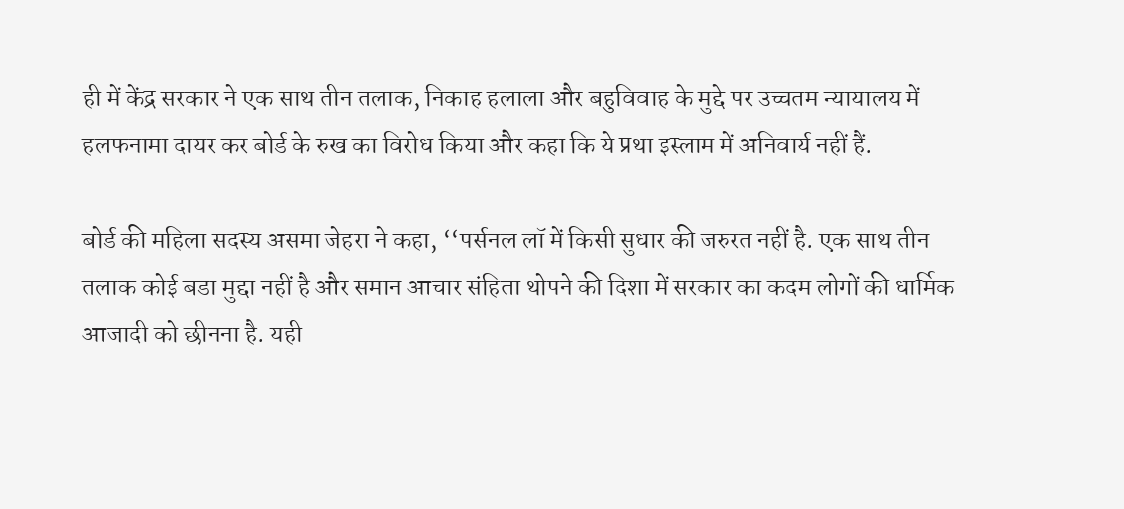ही में केंद्र सरकार ने एक साथ तीन तलाक, निकाह हलाला और बहुविवाह के मुद्दे पर उच्चतम न्यायालय में हलफनामा दायर कर बोर्ड के रुख का विरोध किया और कहा कि ये प्रथा इस्लाम में अनिवार्य नहीं हैं.

बोर्ड की महिला सदस्य असमा जेहरा ने कहा, ‘‘पर्सनल लॉ में किसी सुधार की जरुरत नहीं है. एक साथ तीन तलाक कोई बडा मुद्दा नहीं है और समान आचार संहिता थोपने की दिशा में सरकार का कदम लोगों की धार्मिक आजादी को छीनना है. यही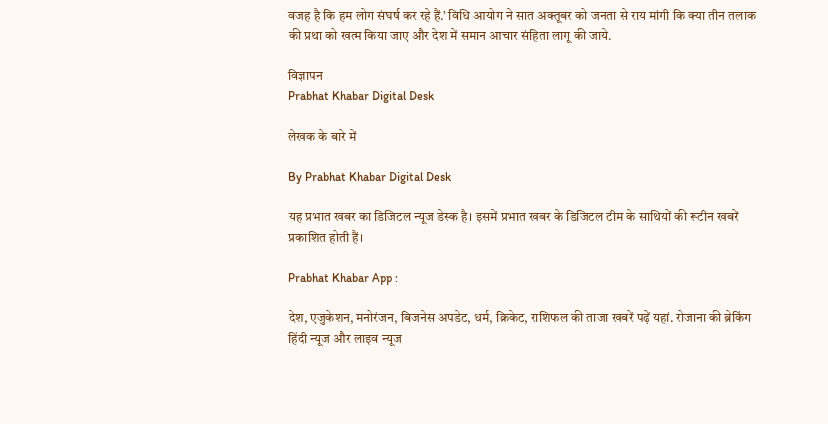वजह है कि हम लोग संघर्ष कर रहे हैं.’ विधि आयोग ने सात अक्तूबर को जनता से राय मांगी कि क्या तीन तलाक की प्रथा को खत्म किया जाए और देश में समान आचार संहिता लागू की जाये.

विज्ञापन
Prabhat Khabar Digital Desk

लेखक के बारे में

By Prabhat Khabar Digital Desk

यह प्रभात खबर का डिजिटल न्यूज डेस्क है। इसमें प्रभात खबर के डिजिटल टीम के साथियों की रूटीन खबरें प्रकाशित होती हैं।

Prabhat Khabar App :

देश, एजुकेशन, मनोरंजन, बिजनेस अपडेट, धर्म, क्रिकेट, राशिफल की ताजा खबरें पढ़ें यहां. रोजाना की ब्रेकिंग हिंदी न्यूज और लाइव न्यूज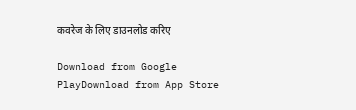कवरेज के लिए डाउनलोड करिए

Download from Google PlayDownload from App Store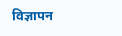विज्ञापन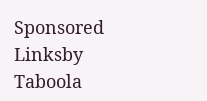Sponsored Linksby Taboola